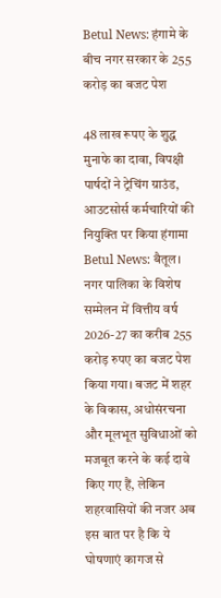Betul News: हंगामे के बीच नगर सरकार के 255 करोड़ का बजट पेश

48 लाख रूपए के शुद्ध मुनाफे का दावा, विपक्षी पार्षदों ने ट्रेचिंग ग्राउंड, आउटसोर्स कर्मचारियों की नियुक्ति पर किया हंगामा
Betul News: बैतूल। नगर पालिका के विशेष सम्मेलन में वित्तीय वर्ष 2026-27 का करीब 255 करोड़ रुपए का बजट पेश किया गया। बजट में शहर के विकास, अधोसंरचना और मूलभूत सुविधाओं को मजबूत करने के कई दावे किए गए हैं, लेकिन शहरवासियों की नजर अब इस बात पर है कि ये घोषणाएं कागज से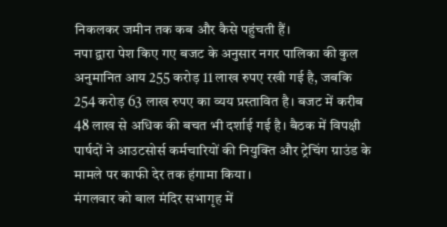निकलकर जमीन तक कब और कैसे पहुंचती हैं।
नपा द्वारा पेश किए गए बजट के अनुसार नगर पालिका की कुल अनुमानित आय 255 करोड़ 11 लाख रुपए रखी गई है, जबकि 254 करोड़ 63 लाख रुपए का व्यय प्रस्तावित है। बजट में करीब 48 लाख से अधिक की बचत भी दर्शाई गई है। बैठक में विपक्षी पार्षदों ने आउटसोर्स कर्मचारियों की नियुक्ति और ट्रेचिंग ग्राउंड के मामले पर काफी देर तक हंगामा किया।
मंगलवार को बाल मंदिर सभागृह में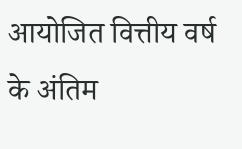आयोजित वित्तीय वर्ष के अंतिम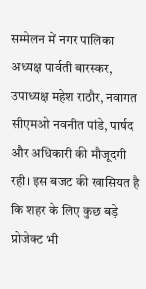सम्मेलन में नगर पालिका अध्यक्ष पार्वती बारस्कर, उपाध्यक्ष महेश राठौर, नवागत सीएमओ नवनीत पांडे, पार्षद और अधिकारी की मौजूदगी रही। इस बजट की खासियत है कि शहर के लिए कुछ बड़े प्रोजेक्ट भी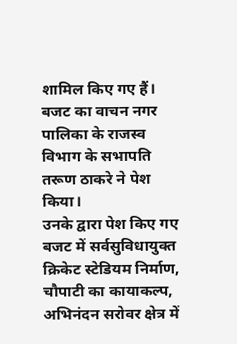शामिल किए गए हैं। बजट का वाचन नगर पालिका के राजस्व विभाग के सभापति तरूण ठाकरे ने पेश किया।
उनके द्वारा पेश किए गए बजट में सर्वसुविधायुक्त क्रिकेट स्टेडियम निर्माण, चौपाटी का कायाकल्प, अभिनंदन सरोवर क्षेत्र में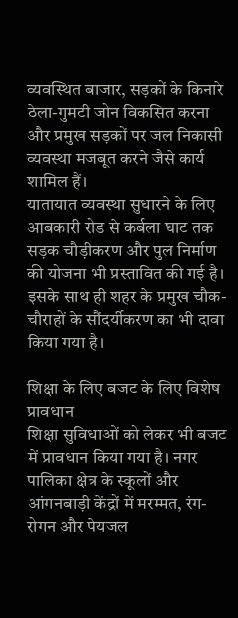व्यवस्थित बाजार, सड़कों के किनारे ठेला-गुमटी जोन विकसित करना और प्रमुख सड़कों पर जल निकासी व्यवस्था मजबूत करने जैसे कार्य शामिल हैं।
यातायात व्यवस्था सुधारने के लिए आबकारी रोड से कर्बला घाट तक सड़क चौड़ीकरण और पुल निर्माण की योजना भी प्रस्तावित की गई है। इसके साथ ही शहर के प्रमुख चौक-चौराहों के सौंदर्यीकरण का भी दावा किया गया है।

शिक्षा के लिए बजट के लिए विशेष प्रावधान
शिक्षा सुविधाओं को लेकर भी बजट में प्रावधान किया गया है। नगर पालिका क्षेत्र के स्कूलों और आंगनबाड़ी केंद्रों में मरम्मत, रंग-रोगन और पेयजल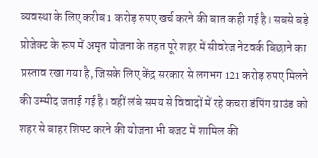व्यवस्था के लिए करीब 1 करोड़ रुपए खर्च करने की बात कही गई है। सबसे बड़े प्रोजेक्ट के रूप में अमृत योजना के तहत पूरे शहर में सीवरेज नेटवर्क बिछाने का प्रस्ताव रखा गया है, जिसके लिए केंद्र सरकार से लगभग 121 करोड़ रुपए मिलने की उम्मीद जताई गई है। वहीं लंबे समय से विवादों में रहे कचरा डंपिंग ग्राउंड को शहर से बाहर शिफ्ट करने की योजना भी बजट में शामिल की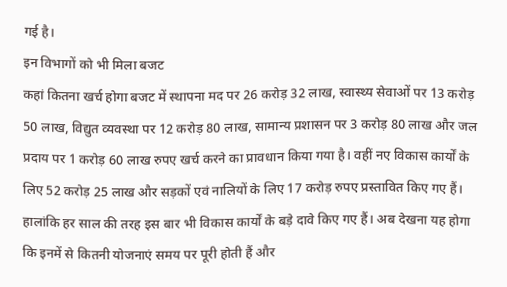गई है।
इन विभागों को भी मिला बजट
कहां कितना खर्च होगा बजट में स्थापना मद पर 26 करोड़ 32 लाख, स्वास्थ्य सेवाओं पर 13 करोड़ 50 लाख, विद्युत व्यवस्था पर 12 करोड़ 80 लाख, सामान्य प्रशासन पर 3 करोड़ 80 लाख और जल प्रदाय पर 1 करोड़ 60 लाख रुपए खर्च करने का प्रावधान किया गया है। वहीं नए विकास कार्यों के लिए 52 करोड़ 25 लाख और सड़कों एवं नालियों के लिए 17 करोड़ रुपए प्रस्तावित किए गए हैं। हालांकि हर साल की तरह इस बार भी विकास कार्यों के बड़े दावे किए गए हैं। अब देखना यह होगा कि इनमें से कितनी योजनाएं समय पर पूरी होती हैं और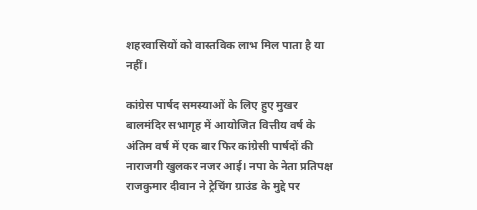शहरवासियों को वास्तविक लाभ मिल पाता है या नहीं।

कांग्रेस पार्षद समस्याओं के लिए हुए मुखर
बालमंदिर सभागृह में आयोजित वित्तीय वर्ष के अंतिम वर्ष में एक बार फिर कांग्रेसी पार्षदों की नाराजगी खुलकर नजर आई। नपा के नेता प्रतिपक्ष राजकुमार दीवान ने ट्रेचिंग ग्राउंड के मुद्दे पर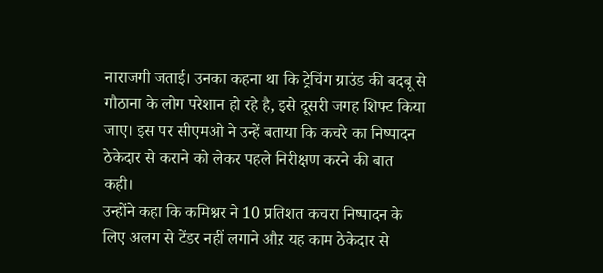नाराजगी जताई। उनका कहना था कि ट्रेचिंग ग्राउंड की बदबू से गौठाना के लोग परेशान हो रहे है, इसे दूसरी जगह शिफ्ट किया जाए। इस पर सीएमओ ने उन्हें बताया कि कचरे का निष्पादन ठेकेदार से कराने को लेकर पहले निरीक्षण करने की बात कही।
उन्होंने कहा कि कमिश्नर ने 10 प्रतिशत कचरा निष्पादन के लिए अलग से टेंडर नहीं लगाने औऱ यह काम ठेकेदार से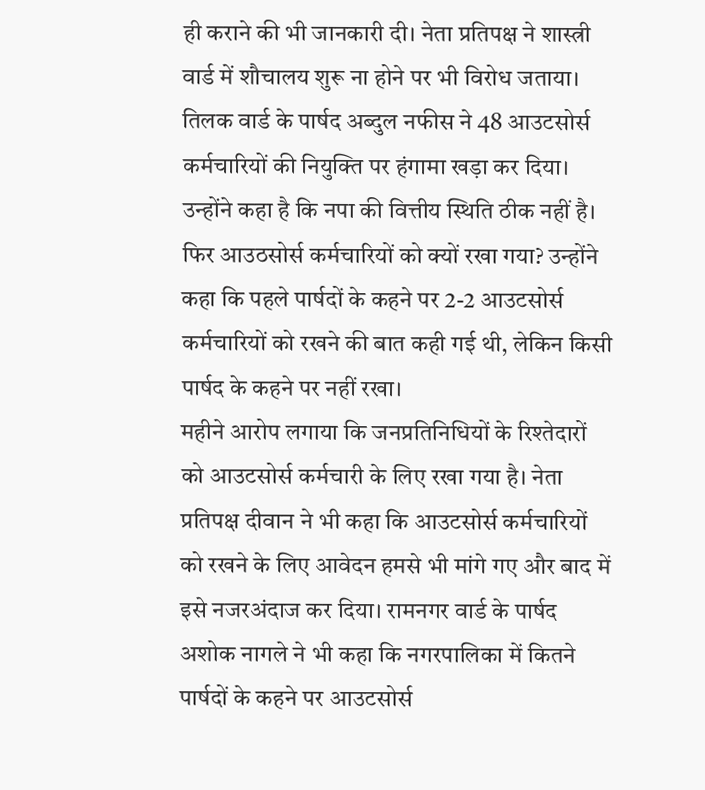ही कराने की भी जानकारी दी। नेता प्रतिपक्ष ने शास्त्री वार्ड में शौचालय शुरू ना होने पर भी विरोध जताया। तिलक वार्ड के पार्षद अब्दुल नफीस ने 48 आउटसोर्स कर्मचारियों की नियुक्ति पर हंगामा खड़ा कर दिया। उन्होंने कहा है कि नपा की वित्तीय स्थिति ठीक नहीं है। फिर आउठसोर्स कर्मचारियों को क्यों रखा गया? उन्होंने कहा कि पहले पार्षदों के कहने पर 2-2 आउटसोर्स कर्मचारियों को रखने की बात कही गई थी, लेकिन किसी पार्षद के कहने पर नहीं रखा।
महीने आरोप लगाया कि जनप्रतिनिधियों के रिश्तेदारों को आउटसोर्स कर्मचारी के लिए रखा गया है। नेता प्रतिपक्ष दीवान ने भी कहा कि आउटसोर्स कर्मचारियों को रखने के लिए आवेदन हमसे भी मांगे गए और बाद में इसे नजरअंदाज कर दिया। रामनगर वार्ड के पार्षद अशोक नागले ने भी कहा कि नगरपालिका में कितने पार्षदों के कहने पर आउटसोर्स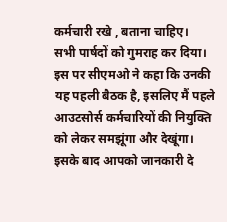कर्मचारी रखे , बताना चाहिए।
सभी पार्षदों को गुमराह कर दिया। इस पर सीएमओ ने कहा कि उनकी यह पहली बैठक है, इसलिए मैं पहले आउटसोर्स कर्मचारियों की नियुक्ति को लेकर समझूंगा और देखूंगा। इसके बाद आपको जानकारी दे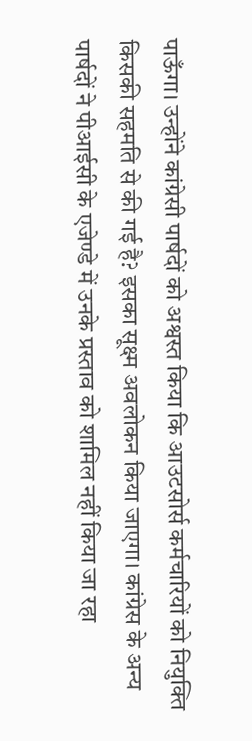पाऊँगा। उन्होंने कांग्रेसी पार्षदों को अश्वस्त किया कि आउटसोर्स कर्मचारियों को नियुक्ति किसकी सहमति से की गई है? इसका सूक्ष्म अवलोकन किया जाएगा। कांग्रेस के अन्य पार्षदों ने पीआईसी के एजेण्डे में उनके प्रस्ताव को शामिल नहीं किया जा रहा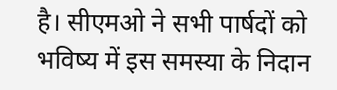है। सीएमओ ने सभी पार्षदों को भविष्य में इस समस्या के निदान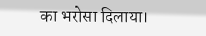का भरोसा दिलाया।